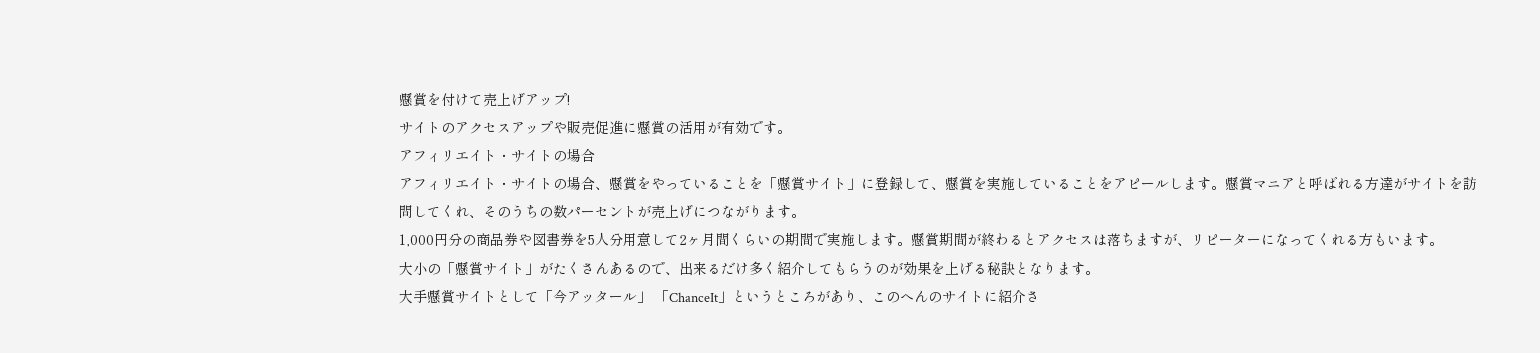懸賞を付けて売上げアップ!
サイトのアクセスアップや販売促進に懸賞の活用が有効です。
アフィリエイト・サイトの場合
アフィリエイト・サイトの場合、懸賞をやっていることを「懸賞サイト」に登録して、懸賞を実施していることをアピールします。懸賞マニアと呼ばれる方達がサイトを訪問してくれ、そのうちの数パーセントが売上げにつながります。
1,000円分の商品券や図書券を5人分用意して2ヶ月間くらいの期間で実施します。懸賞期間が終わるとアクセスは落ちますが、リピーターになってくれる方もいます。
大小の「懸賞サイト」がたくさんあるので、出来るだけ多く紹介してもらうのが効果を上げる秘訣となります。
大手懸賞サイトとして「今アッタール」 「ChanceIt」というところがあり、このへんのサイトに紹介さ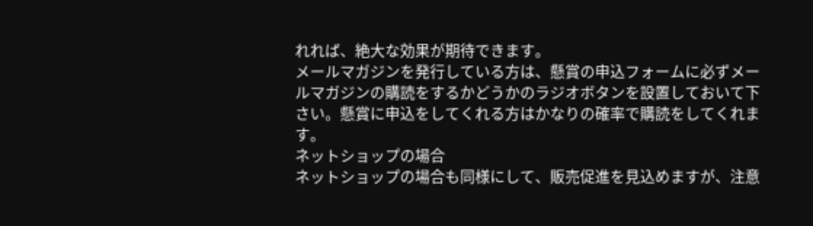れれば、絶大な効果が期待できます。
メールマガジンを発行している方は、懸賞の申込フォームに必ずメールマガジンの購読をするかどうかのラジオボタンを設置しておいて下さい。懸賞に申込をしてくれる方はかなりの確率で購読をしてくれます。
ネットショップの場合
ネットショップの場合も同様にして、販売促進を見込めますが、注意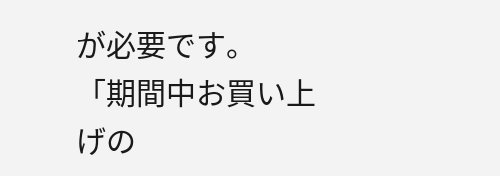が必要です。
「期間中お買い上げの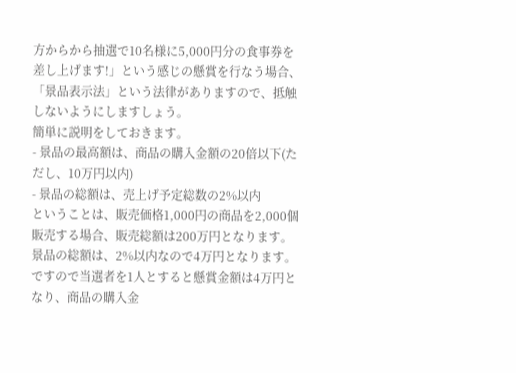方からから抽選で10名様に5,000円分の食事券を差し上げます!」という感じの懸賞を行なう場合、「景品表示法」という法律がありますので、抵触しないようにしますしょう。
簡単に説明をしておきます。
- 景品の最高額は、商品の購入金額の20倍以下(ただし、10万円以内)
- 景品の総額は、売上げ予定総数の2%以内
ということは、販売価格1,000円の商品を2,000個販売する場合、販売総額は200万円となります。景品の総額は、2%以内なので4万円となります。
ですので当選者を1人とすると懸賞金額は4万円となり、商品の購入金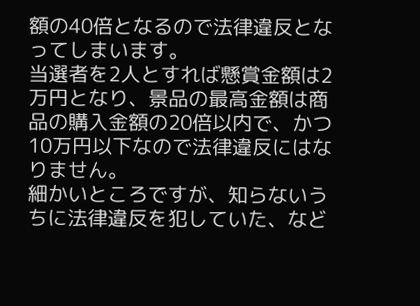額の40倍となるので法律違反となってしまいます。
当選者を2人とすれば懸賞金額は2万円となり、景品の最高金額は商品の購入金額の20倍以内で、かつ10万円以下なので法律違反にはなりません。
細かいところですが、知らないうちに法律違反を犯していた、など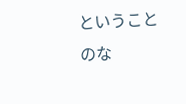ということのな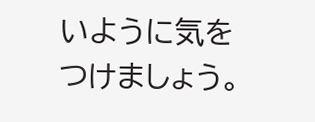いように気をつけましょう。